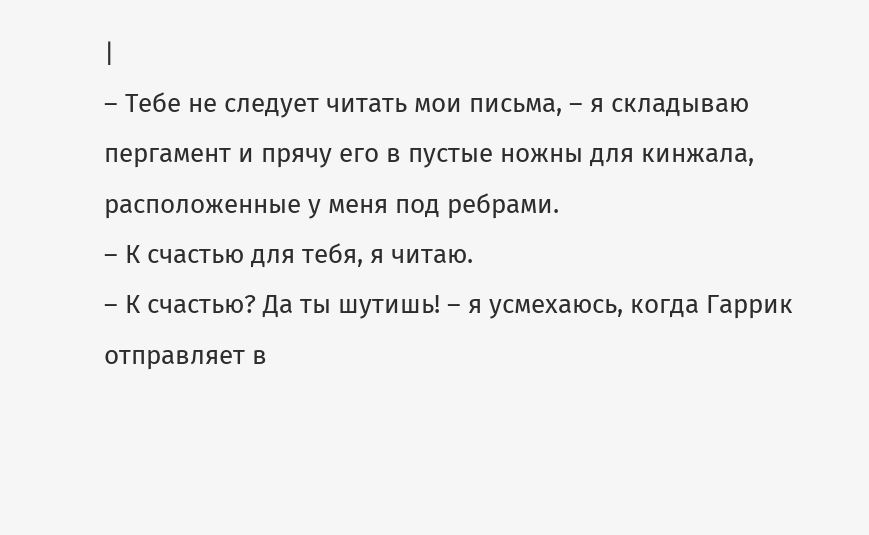|
– Тебе не следует читать мои письма, – я складываю пергамент и прячу его в пустые ножны для кинжала, расположенные у меня под ребрами.
– К счастью для тебя, я читаю.
– К счастью? Да ты шутишь! – я усмехаюсь, когда Гаррик отправляет в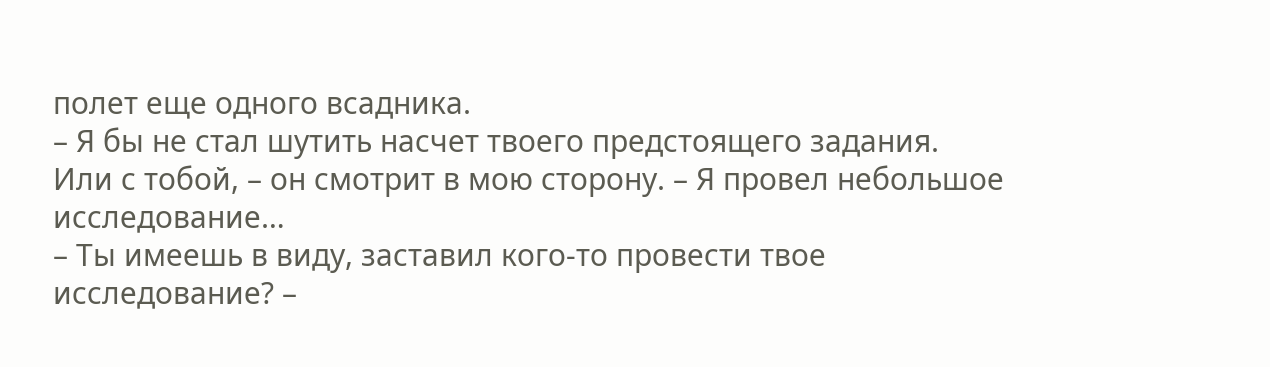полет еще одного всадника.
– Я бы не стал шутить насчет твоего предстоящего задания. Или с тобой, – он смотрит в мою сторону. – Я провел небольшое исследование…
– Ты имеешь в виду, заставил кого-то провести твое исследование? –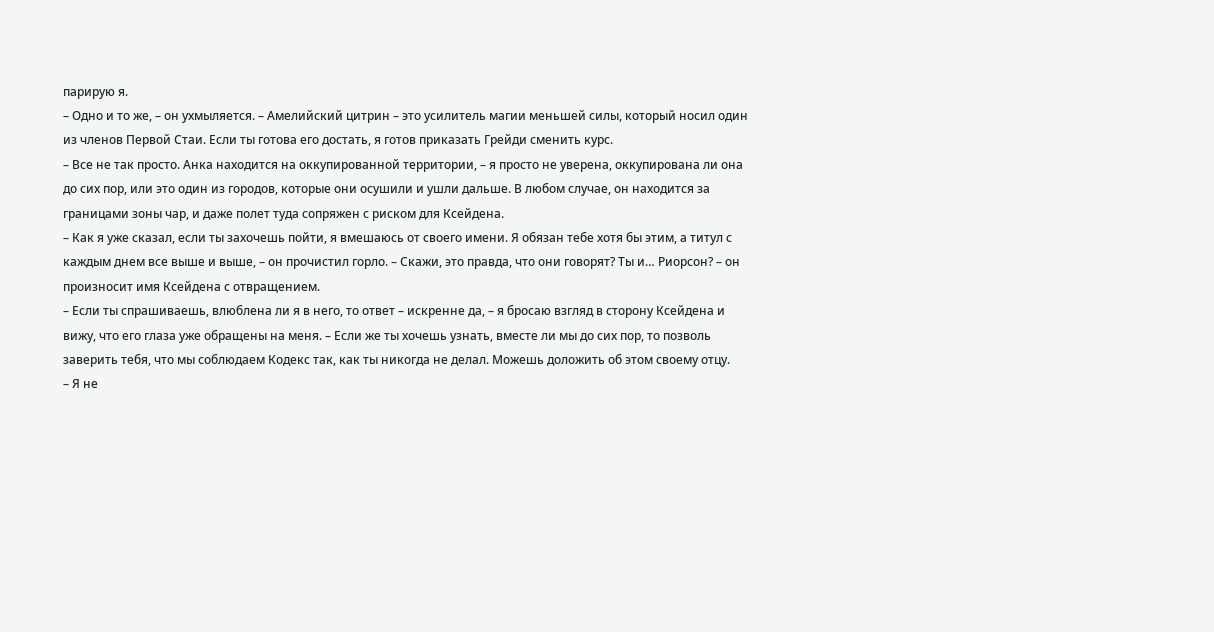парирую я.
– Одно и то же, – он ухмыляется. – Амелийский цитрин – это усилитель магии меньшей силы, который носил один из членов Первой Стаи. Если ты готова его достать, я готов приказать Грейди сменить курс.
– Все не так просто. Анка находится на оккупированной территории, – я просто не уверена, оккупирована ли она до сих пор, или это один из городов, которые они осушили и ушли дальше. В любом случае, он находится за границами зоны чар, и даже полет туда сопряжен с риском для Ксейдена.
– Как я уже сказал, если ты захочешь пойти, я вмешаюсь от своего имени. Я обязан тебе хотя бы этим, а титул с каждым днем все выше и выше, – он прочистил горло. – Скажи, это правда, что они говорят? Ты и… Риорсон? – он произносит имя Ксейдена с отвращением.
– Если ты спрашиваешь, влюблена ли я в него, то ответ – искренне да, – я бросаю взгляд в сторону Ксейдена и вижу, что его глаза уже обращены на меня. – Если же ты хочешь узнать, вместе ли мы до сих пор, то позволь заверить тебя, что мы соблюдаем Кодекс так, как ты никогда не делал. Можешь доложить об этом своему отцу.
– Я не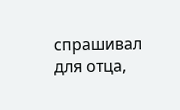спрашивал для отца,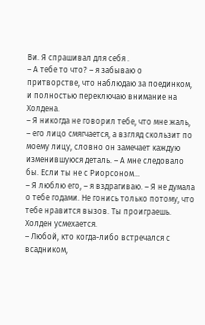Ви. Я спрашивал для себя .
– А тебе то что? – я забываю о притворстве, что наблюдаю за поединком, и полностью переключаю внимание на Холдена.
– Я никогда не говорил тебе, что мне жаль, – его лицо смягчается, а взгляд скользит по моему лицу, словно он замечает каждую изменившуюся деталь. – А мне следовало бы. Если ты не с Риорсоном…
– Я люблю его, – я вздрагиваю. – Я не думала о тебе годами. Не гонись только потому, что тебе нравится вызов. Ты проиграешь.
Холден усмехается.
– Любой, кто когда-либо встречался с всадником,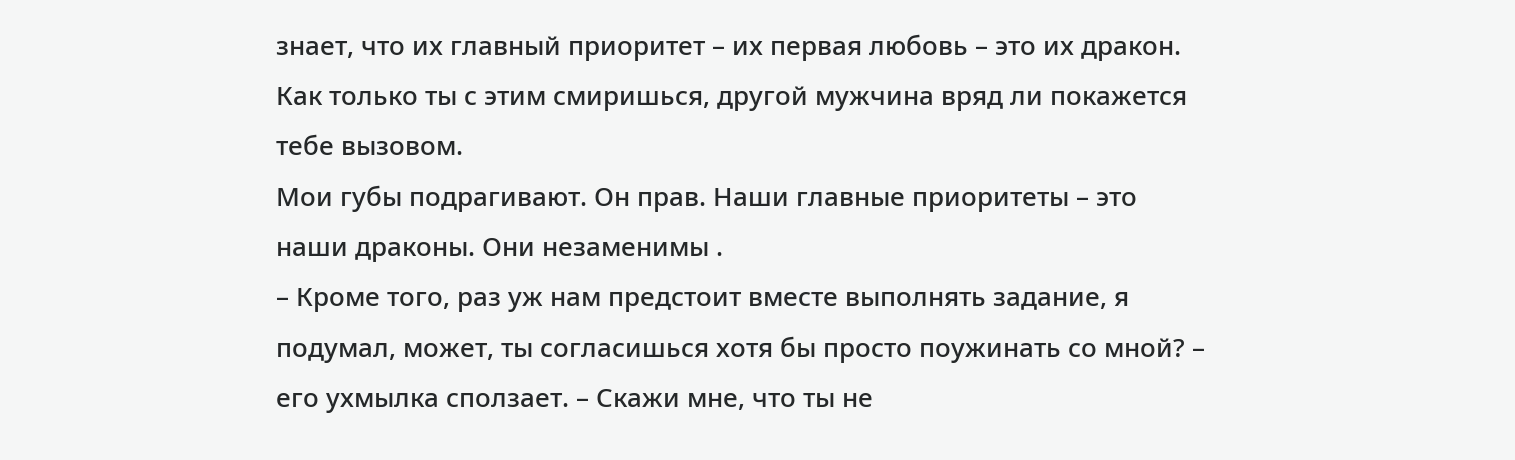знает, что их главный приоритет – их первая любовь – это их дракон. Как только ты с этим смиришься, другой мужчина вряд ли покажется тебе вызовом.
Мои губы подрагивают. Он прав. Наши главные приоритеты – это наши драконы. Они незаменимы .
– Кроме того, раз уж нам предстоит вместе выполнять задание, я подумал, может, ты согласишься хотя бы просто поужинать со мной? – его ухмылка сползает. – Скажи мне, что ты не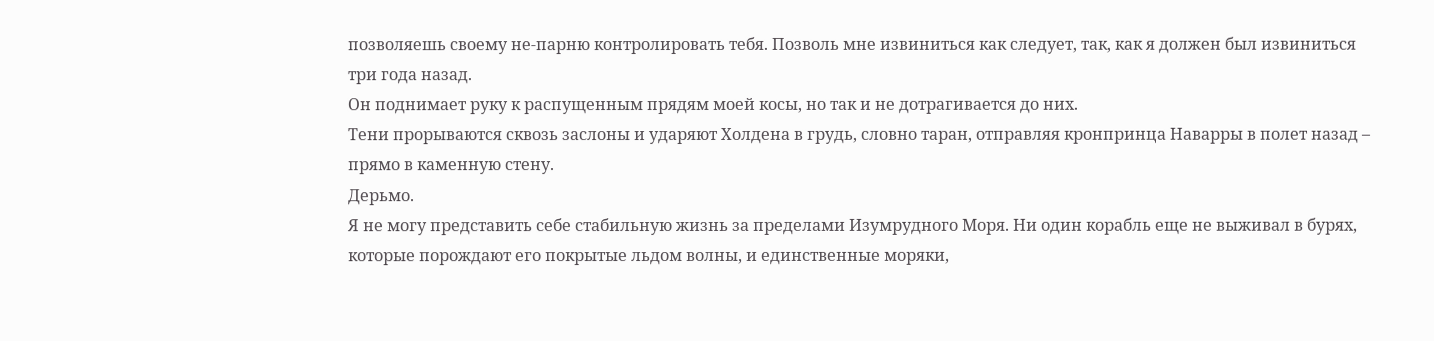позволяешь своему не-парню контролировать тебя. Позволь мне извиниться как следует, так, как я должен был извиниться три года назад.
Он поднимает руку к распущенным прядям моей косы, но так и не дотрагивается до них.
Тени прорываются сквозь заслоны и ударяют Холдена в грудь, словно таран, отправляя кронпринца Наварры в полет назад – прямо в каменную стену.
Дерьмо.
Я не могу представить себе стабильную жизнь за пределами Изумрудного Моря. Ни один корабль еще не выживал в бурях, которые порождают его покрытые льдом волны, и единственные моряки,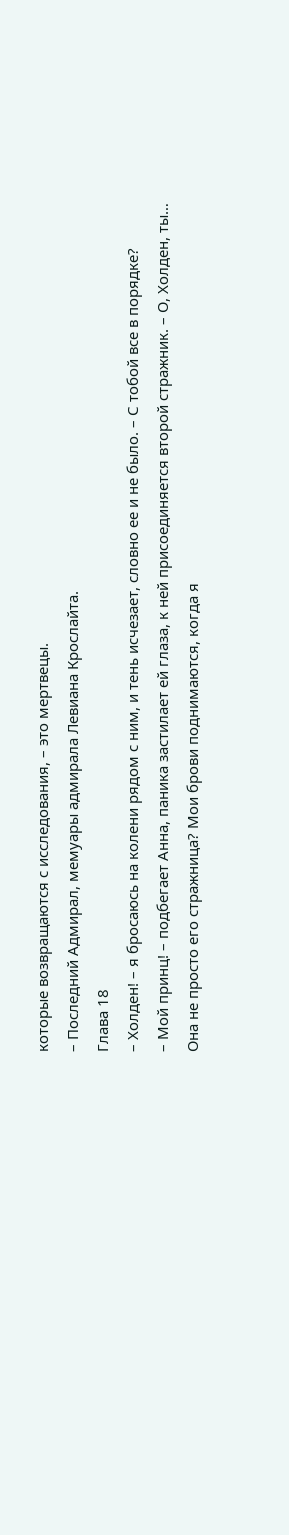которые возвращаются с исследования, – это мертвецы.
– Последний Адмирал, мемуары адмирала Левиана Крослайта.
Глава 18
– Холден! – я бросаюсь на колени рядом с ним, и тень исчезает, словно ее и не было. – С тобой все в порядке?
– Мой принц! – подбегает Анна, паника застилает ей глаза, к ней присоединяется второй стражник. – О, Холден, ты…
Она не просто его стражница? Мои брови поднимаются, когда я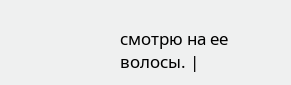смотрю на ее волосы. |